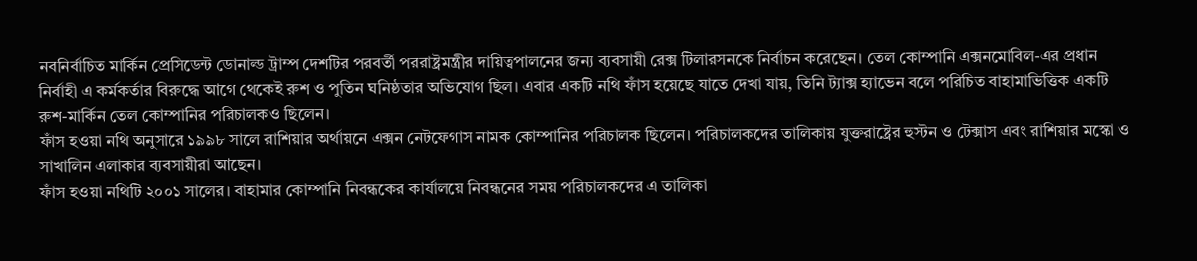নবনির্বাচিত মার্কিন প্রেসিডেন্ট ডোনাল্ড ট্রাম্প দেশটির পরবর্তী পররাষ্ট্রমন্ত্রীর দায়িত্বপালনের জন্য ব্যবসায়ী রেক্স টিলারসনকে নির্বাচন করেছেন। তেল কোম্পানি এক্সনমোবিল-এর প্রধান নির্বাহী এ কর্মকর্তার বিরুদ্ধে আগে থেকেই রুশ ও পুতিন ঘনিষ্ঠতার অভিযোগ ছিল। এবার একটি নথি ফাঁস হয়েছে যাতে দেখা যায়, তিনি ট্যাক্স হ্যাভেন বলে পরিচিত বাহামাভিত্তিক একটি রুশ-মার্কিন তেল কোম্পানির পরিচালকও ছিলেন।
ফাঁস হওয়া নথি অনুসারে ১৯৯৮ সালে রাশিয়ার অর্থায়নে এক্সন নেটফেগাস নামক কোম্পানির পরিচালক ছিলেন। পরিচালকদের তালিকায় যুক্তরাষ্ট্রের হুস্টন ও টেক্সাস এবং রাশিয়ার মস্কো ও সাখালিন এলাকার ব্যবসায়ীরা আছেন।
ফাঁস হওয়া নথিটি ২০০১ সালের। বাহামার কোম্পানি নিবন্ধকের কার্যালয়ে নিবন্ধনের সময় পরিচালকদের এ তালিকা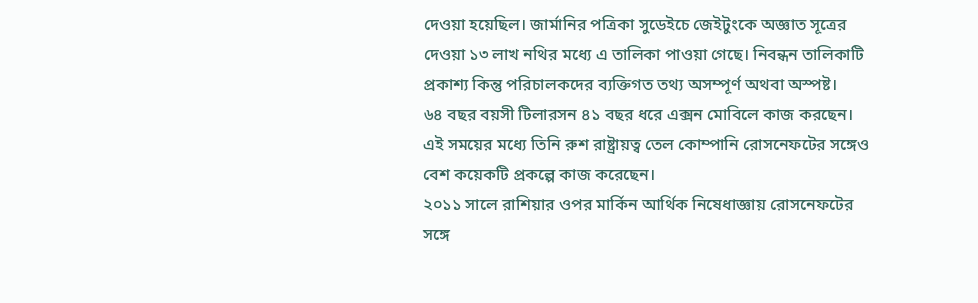দেওয়া হয়েছিল। জার্মানির পত্রিকা সুডেইচে জেইটুংকে অজ্ঞাত সূত্রের দেওয়া ১৩ লাখ নথির মধ্যে এ তালিকা পাওয়া গেছে। নিবন্ধন তালিকাটি প্রকাশ্য কিন্তু পরিচালকদের ব্যক্তিগত তথ্য অসম্পূর্ণ অথবা অস্পষ্ট।
৬৪ বছর বয়সী টিলারসন ৪১ বছর ধরে এক্সন মোবিলে কাজ করছেন। এই সময়ের মধ্যে তিনি রুশ রাষ্ট্রায়ত্ব তেল কোম্পানি রোসনেফটের সঙ্গেও বেশ কয়েকটি প্রকল্পে কাজ করেছেন।
২০১১ সালে রাশিয়ার ওপর মার্কিন আর্থিক নিষেধাজ্ঞায় রোসনেফটের সঙ্গে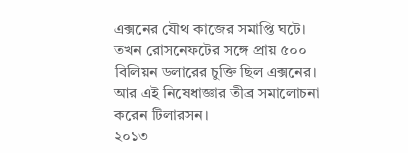এক্সনের যৌথ কাজের সমাপ্তি ঘটে। তখন রোসনেফটের সঙ্গে প্রায় ৫০০ বিলিয়ন ডলারের চুক্তি ছিল এক্সনের। আর এই নিষেধাজ্ঞার তীব্র সমালোচনা করেন টিলারসন।
২০১৩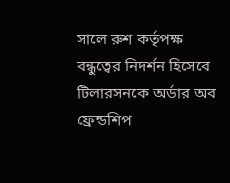সালে রুশ কর্তৃপক্ষ বন্ধুত্বের নিদর্শন হিসেবে টিলারসনকে অর্ডার অব ফ্রেন্ডশিপ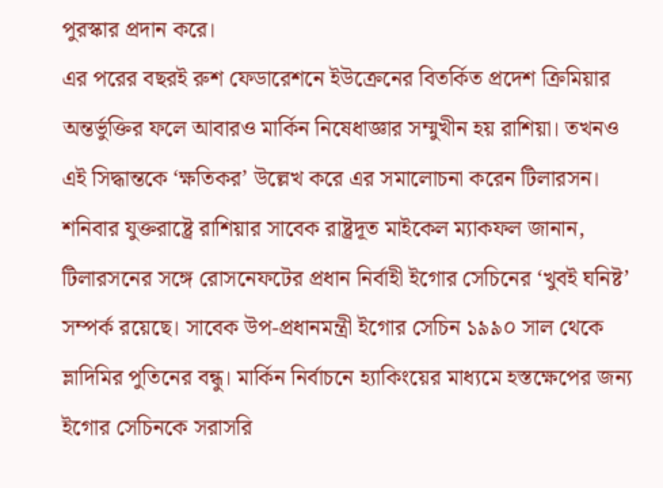পুরস্কার প্রদান করে।
এর পরের বছরই রুশ ফেডারেশনে ইউক্রেনের বিতর্কিত প্রদেশ ক্রিমিয়ার অন্তর্ভুক্তির ফলে আবারও মার্কিন নিষেধাজ্ঞার সম্মুখীন হয় রাশিয়া। তখনও এই সিদ্ধান্তকে ‘ক্ষতিকর’ উল্লেখ করে এর সমালোচনা করেন টিলারসন।
শনিবার যুক্তরাষ্ট্রে রাশিয়ার সাবেক রাষ্ট্রদূত মাইকেল ম্যাকফল জানান, টিলারসনের সঙ্গে রোসনেফটের প্রধান নির্বাহী ইগোর সেচিনের ‘খুবই ঘনিষ্ট’ সম্পর্ক রয়েছে। সাবেক উপ-প্রধানমন্ত্রী ইগোর সেচিন ১৯৯০ সাল থেকে ভ্লাদিমির পুতিনের বন্ধু। মার্কিন নির্বাচনে হ্যাকিংয়ের মাধ্যমে হস্তক্ষেপের জন্য ইগোর সেচিনকে সরাসরি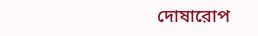দোষারোপ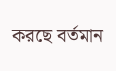করছে বর্তমান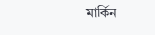মার্কিন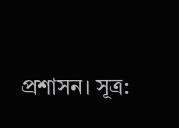প্রশাসন। সূত্র: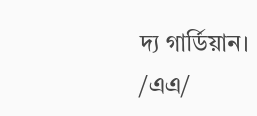দ্য গার্ডিয়ান।
/এএ/